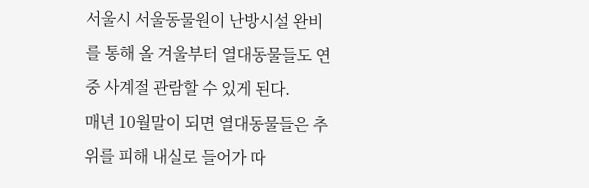서울시 서울동물원이 난방시설 완비를 통해 올 겨울부터 열대동물들도 연중 사계절 관람할 수 있게 된다.
매년 10월말이 되면 열대동물들은 추위를 피해 내실로 들어가 따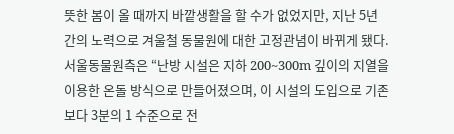뜻한 봄이 올 때까지 바깥생활을 할 수가 없었지만, 지난 5년간의 노력으로 겨울철 동물원에 대한 고정관념이 바뀌게 됐다.
서울동물원측은 “난방 시설은 지하 200~300m 깊이의 지열을 이용한 온돌 방식으로 만들어졌으며, 이 시설의 도입으로 기존보다 3분의 1 수준으로 전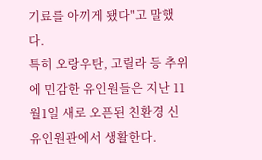기료를 아끼게 됐다"고 말했다.
특히 오랑우탄, 고릴라 등 추위에 민감한 유인원들은 지난 11월1일 새로 오픈된 친환경 신유인원관에서 생활한다.